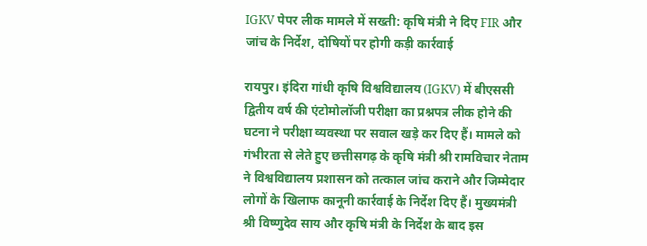IGKV पेपर लीक मामले में सख्ती: कृषि मंत्री ने दिए FIR और जांच के निर्देश, दोषियों पर होगी कड़ी कार्रवाई

रायपुर। इंदिरा गांधी कृषि विश्वविद्यालय (IGKV) में बीएससी द्वितीय वर्ष की एंटोमोलॉजी परीक्षा का प्रश्नपत्र लीक होने की घटना ने परीक्षा व्यवस्था पर सवाल खड़े कर दिए हैं। मामले को गंभीरता से लेते हुए छत्तीसगढ़ के कृषि मंत्री श्री रामविचार नेताम ने विश्वविद्यालय प्रशासन को तत्काल जांच कराने और जिम्मेदार लोगों के खिलाफ कानूनी कार्रवाई के निर्देश दिए हैं। मुख्यमंत्री श्री विष्णुदेव साय और कृषि मंत्री के निर्देश के बाद इस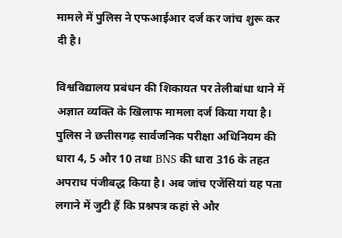मामले में पुलिस ने एफआईआर दर्ज कर जांच शुरू कर दी है।

विश्वविद्यालय प्रबंधन की शिकायत पर तेलीबांधा थाने में अज्ञात व्यक्ति के खिलाफ मामला दर्ज किया गया है। पुलिस ने छत्तीसगढ़ सार्वजनिक परीक्षा अधिनियम की धारा 4, 5 और 10 तथा BNS की धारा 316 के तहत अपराध पंजीबद्ध किया है। अब जांच एजेंसियां यह पता लगाने में जुटी हैं कि प्रश्नपत्र कहां से और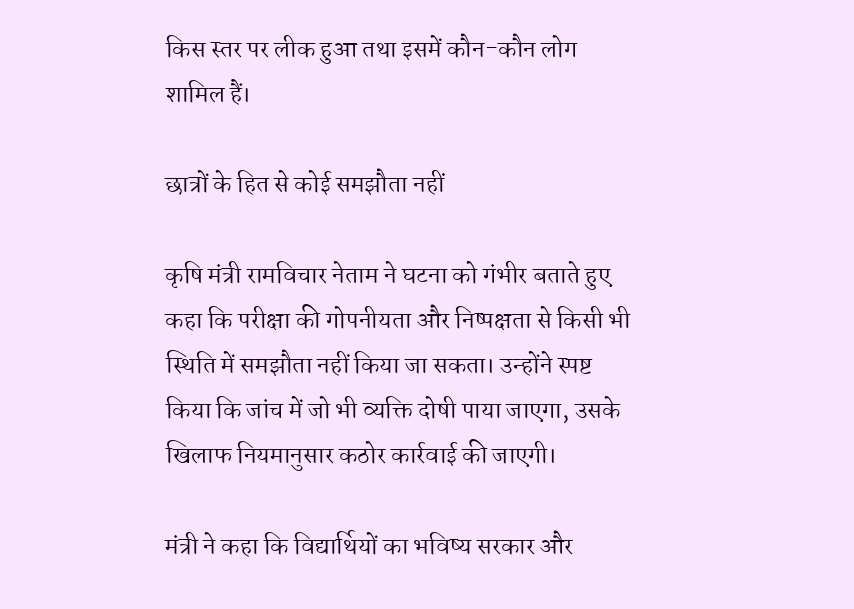किस स्तर पर लीक हुआ तथा इसमें कौन-कौन लोग शामिल हैं।

छात्रों के हित से कोई समझौता नहीं

कृषि मंत्री रामविचार नेताम ने घटना को गंभीर बताते हुए कहा कि परीक्षा की गोपनीयता और निष्पक्षता से किसी भी स्थिति में समझौता नहीं किया जा सकता। उन्होंने स्पष्ट किया कि जांच में जो भी व्यक्ति दोषी पाया जाएगा, उसके खिलाफ नियमानुसार कठोर कार्रवाई की जाएगी।

मंत्री ने कहा कि विद्यार्थियों का भविष्य सरकार और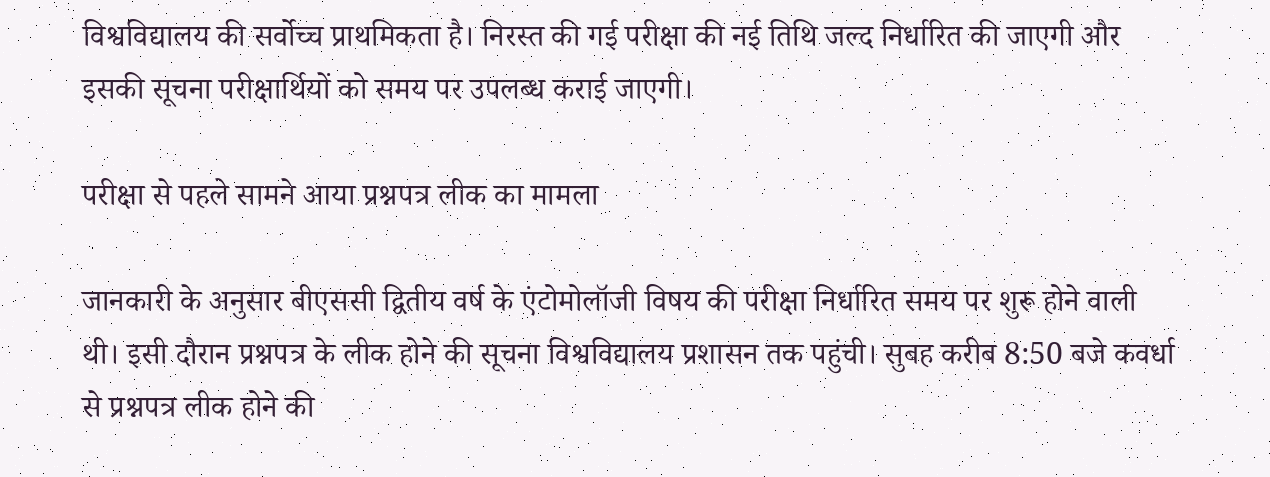विश्वविद्यालय की सर्वोच्च प्राथमिकता है। निरस्त की गई परीक्षा की नई तिथि जल्द निर्धारित की जाएगी और इसकी सूचना परीक्षार्थियों को समय पर उपलब्ध कराई जाएगी।

परीक्षा से पहले सामने आया प्रश्नपत्र लीक का मामला

जानकारी के अनुसार बीएससी द्वितीय वर्ष के एंटोमोलॉजी विषय की परीक्षा निर्धारित समय पर शुरू होने वाली थी। इसी दौरान प्रश्नपत्र के लीक होने की सूचना विश्वविद्यालय प्रशासन तक पहुंची। सुबह करीब 8:50 बजे कवर्धा से प्रश्नपत्र लीक होने की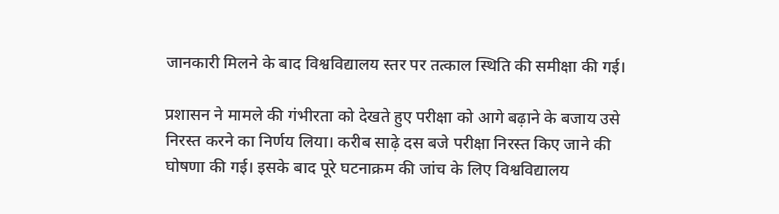जानकारी मिलने के बाद विश्वविद्यालय स्तर पर तत्काल स्थिति की समीक्षा की गई।

प्रशासन ने मामले की गंभीरता को देखते हुए परीक्षा को आगे बढ़ाने के बजाय उसे निरस्त करने का निर्णय लिया। करीब साढ़े दस बजे परीक्षा निरस्त किए जाने की घोषणा की गई। इसके बाद पूरे घटनाक्रम की जांच के लिए विश्वविद्यालय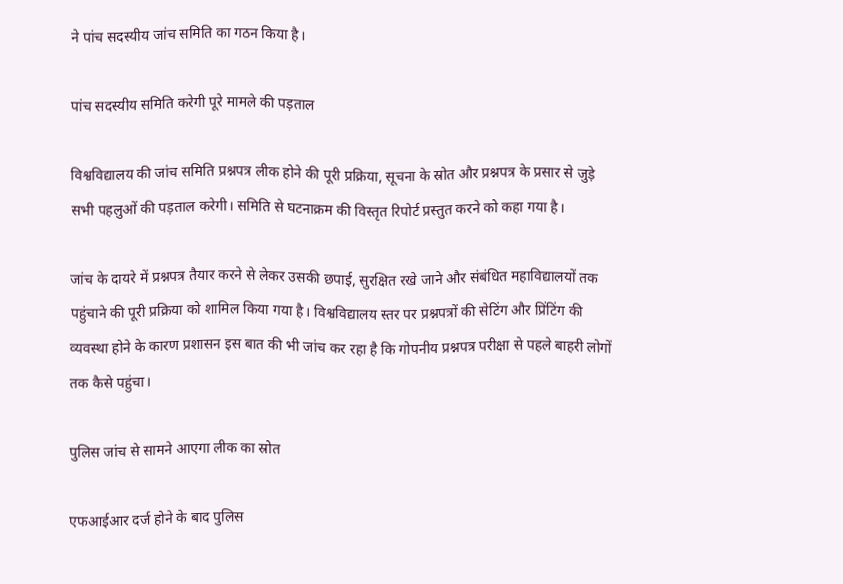ने पांच सदस्यीय जांच समिति का गठन किया है।

पांच सदस्यीय समिति करेगी पूरे मामले की पड़ताल

विश्वविद्यालय की जांच समिति प्रश्नपत्र लीक होने की पूरी प्रक्रिया, सूचना के स्रोत और प्रश्नपत्र के प्रसार से जुड़े सभी पहलुओं की पड़ताल करेगी। समिति से घटनाक्रम की विस्तृत रिपोर्ट प्रस्तुत करने को कहा गया है।

जांच के दायरे में प्रश्नपत्र तैयार करने से लेकर उसकी छपाई, सुरक्षित रखे जाने और संबंधित महाविद्यालयों तक पहुंचाने की पूरी प्रक्रिया को शामिल किया गया है। विश्वविद्यालय स्तर पर प्रश्नपत्रों की सेटिंग और प्रिंटिंग की व्यवस्था होने के कारण प्रशासन इस बात की भी जांच कर रहा है कि गोपनीय प्रश्नपत्र परीक्षा से पहले बाहरी लोगों तक कैसे पहुंचा।

पुलिस जांच से सामने आएगा लीक का स्रोत

एफआईआर दर्ज होने के बाद पुलिस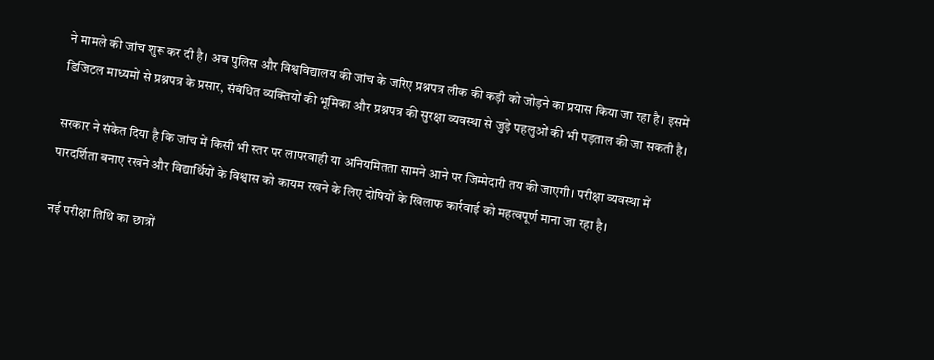ने मामले की जांच शुरू कर दी है। अब पुलिस और विश्वविद्यालय की जांच के जरिए प्रश्नपत्र लीक की कड़ी को जोड़ने का प्रयास किया जा रहा है। इसमें डिजिटल माध्यमों से प्रश्नपत्र के प्रसार, संबंधित व्यक्तियों की भूमिका और प्रश्नपत्र की सुरक्षा व्यवस्था से जुड़े पहलुओं की भी पड़ताल की जा सकती है।

सरकार ने संकेत दिया है कि जांच में किसी भी स्तर पर लापरवाही या अनियमितता सामने आने पर जिम्मेदारी तय की जाएगी। परीक्षा व्यवस्था में पारदर्शिता बनाए रखने और विद्यार्थियों के विश्वास को कायम रखने के लिए दोषियों के खिलाफ कार्रवाई को महत्वपूर्ण माना जा रहा है।

नई परीक्षा तिथि का छात्रों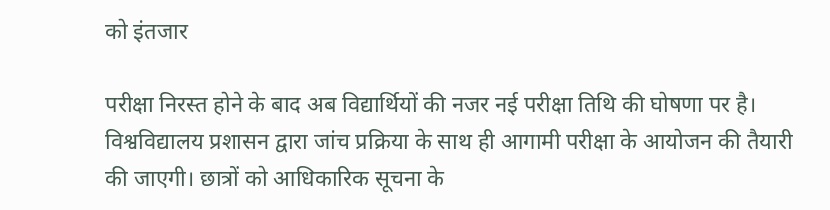को इंतजार

परीक्षा निरस्त होने के बाद अब विद्यार्थियों की नजर नई परीक्षा तिथि की घोषणा पर है। विश्वविद्यालय प्रशासन द्वारा जांच प्रक्रिया के साथ ही आगामी परीक्षा के आयोजन की तैयारी की जाएगी। छात्रों को आधिकारिक सूचना के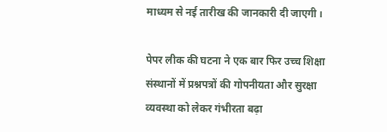माध्यम से नई तारीख की जानकारी दी जाएगी।

पेपर लीक की घटना ने एक बार फिर उच्च शिक्षा संस्थानों में प्रश्नपत्रों की गोपनीयता और सुरक्षा व्यवस्था को लेकर गंभीरता बढ़ा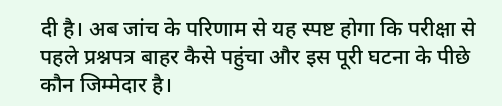दी है। अब जांच के परिणाम से यह स्पष्ट होगा कि परीक्षा से पहले प्रश्नपत्र बाहर कैसे पहुंचा और इस पूरी घटना के पीछे कौन जिम्मेदार है।